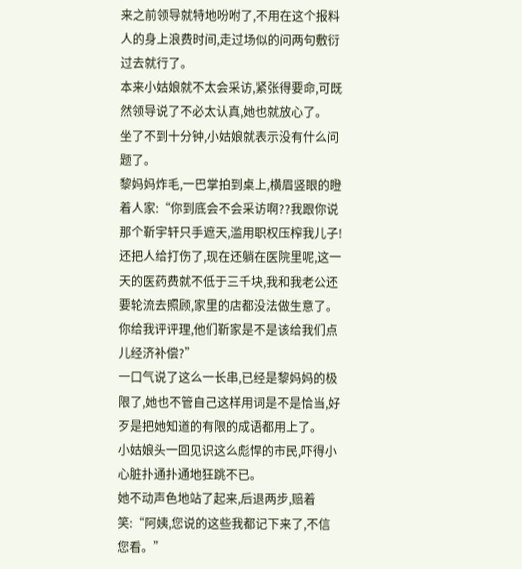来之前领导就特地吩咐了,不用在这个报料人的身上浪费时间,走过场似的问两句敷衍过去就行了。
本来小姑娘就不太会采访,紧张得要命,可既然领导说了不必太认真,她也就放心了。
坐了不到十分钟,小姑娘就表示没有什么问题了。
黎妈妈炸毛,一巴掌拍到桌上,横眉竖眼的瞪着人家:“你到底会不会采访啊??我跟你说那个靳宇轩只手遮天,滥用职权压榨我儿子!还把人给打伤了,现在还躺在医院里呢,这一天的医药费就不低于三千块,我和我老公还要轮流去照顾,家里的店都没法做生意了。你给我评评理,他们靳家是不是该给我们点儿经济补偿?”
一口气说了这么一长串,已经是黎妈妈的极限了,她也不管自己这样用词是不是恰当,好歹是把她知道的有限的成语都用上了。
小姑娘头一回见识这么彪悍的市民,吓得小心脏扑通扑通地狂跳不已。
她不动声色地站了起来,后退两步,赔着笑:“阿姨,您说的这些我都记下来了,不信您看。”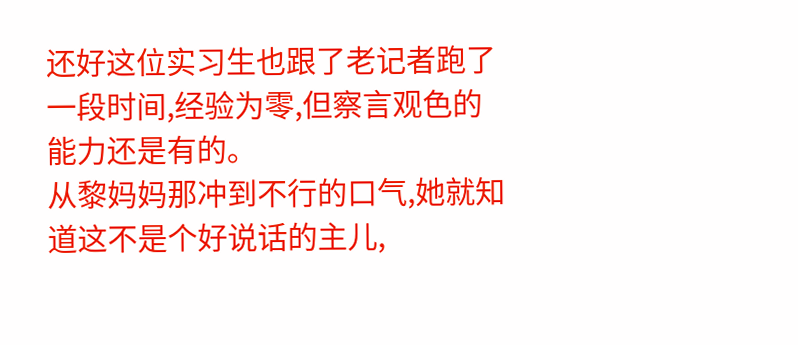还好这位实习生也跟了老记者跑了一段时间,经验为零,但察言观色的能力还是有的。
从黎妈妈那冲到不行的口气,她就知道这不是个好说话的主儿,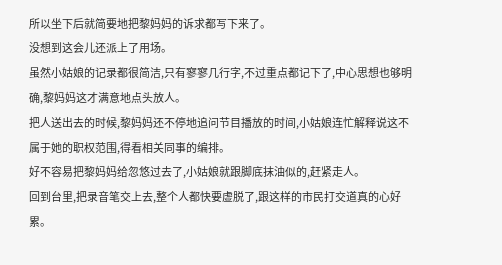所以坐下后就简要地把黎妈妈的诉求都写下来了。
没想到这会儿还派上了用场。
虽然小姑娘的记录都很简洁,只有寥寥几行字,不过重点都记下了,中心思想也够明确,黎妈妈这才满意地点头放人。
把人送出去的时候,黎妈妈还不停地追问节目播放的时间,小姑娘连忙解释说这不属于她的职权范围,得看相关同事的编排。
好不容易把黎妈妈给忽悠过去了,小姑娘就跟脚底抹油似的,赶紧走人。
回到台里,把录音笔交上去,整个人都快要虚脱了,跟这样的市民打交道真的心好累。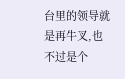台里的领导就是再牛叉,也不过是个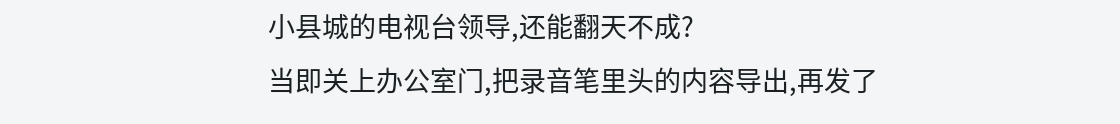小县城的电视台领导,还能翻天不成?
当即关上办公室门,把录音笔里头的内容导出,再发了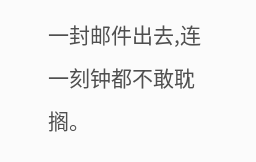一封邮件出去,连一刻钟都不敢耽搁。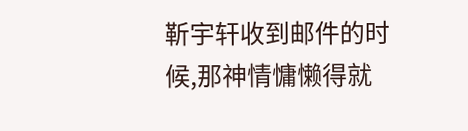靳宇轩收到邮件的时候,那神情慵懒得就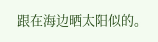跟在海边晒太阳似的。